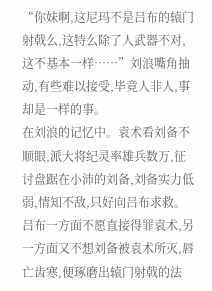“你妹啊,这尼玛不是吕布的辕门射戟么,这特么除了人武器不对,这不基本一样……”刘浪嘴角抽动,有些难以接受,毕竟人非人,事却是一样的事。
在刘浪的记忆中。袁术看刘备不顺眼,派大将纪灵率雄兵数万,征讨盘踞在小沛的刘备,刘备实力低弱,情知不敌,只好向吕布求救。
吕布一方面不愿直接得罪袁术,另一方面又不想刘备被袁术所灭,唇亡齿寒,便琢磨出辕门射戟的法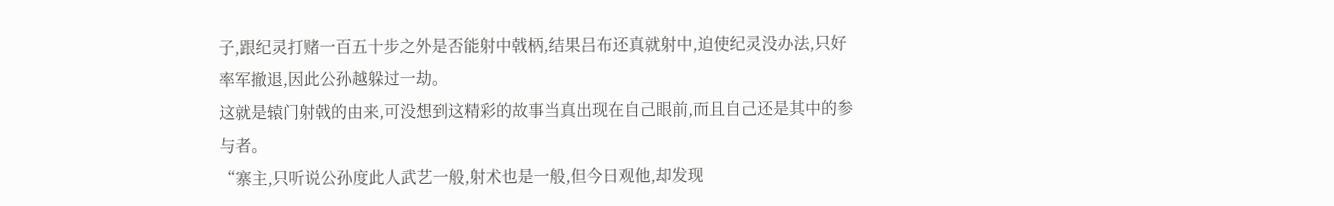子,跟纪灵打赌一百五十步之外是否能射中戟柄,结果吕布还真就射中,迫使纪灵没办法,只好率军撤退,因此公孙越躲过一劫。
这就是辕门射戟的由来,可没想到这精彩的故事当真出现在自己眼前,而且自己还是其中的参与者。
“寨主,只听说公孙度此人武艺一般,射术也是一般,但今日观他,却发现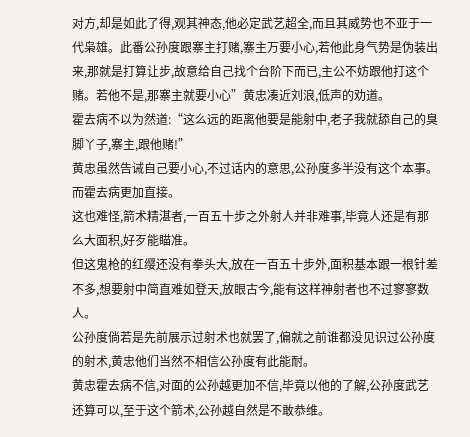对方,却是如此了得,观其神态,他必定武艺超全,而且其威势也不亚于一代枭雄。此番公孙度跟寨主打赌,寨主万要小心,若他此身气势是伪装出来,那就是打算让步,故意给自己找个台阶下而已,主公不妨跟他打这个赌。若他不是,那寨主就要小心”黄忠凑近刘浪,低声的劝道。
霍去病不以为然道:“这么远的距离他要是能射中,老子我就舔自己的臭脚丫子,寨主,跟他赌!”
黄忠虽然告诫自己要小心,不过话内的意思,公孙度多半没有这个本事。而霍去病更加直接。
这也难怪,箭术精湛者,一百五十步之外射人并非难事,毕竟人还是有那么大面积,好歹能瞄准。
但这鬼枪的红缨还没有拳头大,放在一百五十步外,面积基本跟一根针差不多,想要射中简直难如登天,放眼古今,能有这样神射者也不过寥寥数人。
公孙度倘若是先前展示过射术也就罢了,偏就之前谁都没见识过公孙度的射术,黄忠他们当然不相信公孙度有此能耐。
黄忠霍去病不信,对面的公孙越更加不信,毕竟以他的了解,公孙度武艺还算可以,至于这个箭术,公孙越自然是不敢恭维。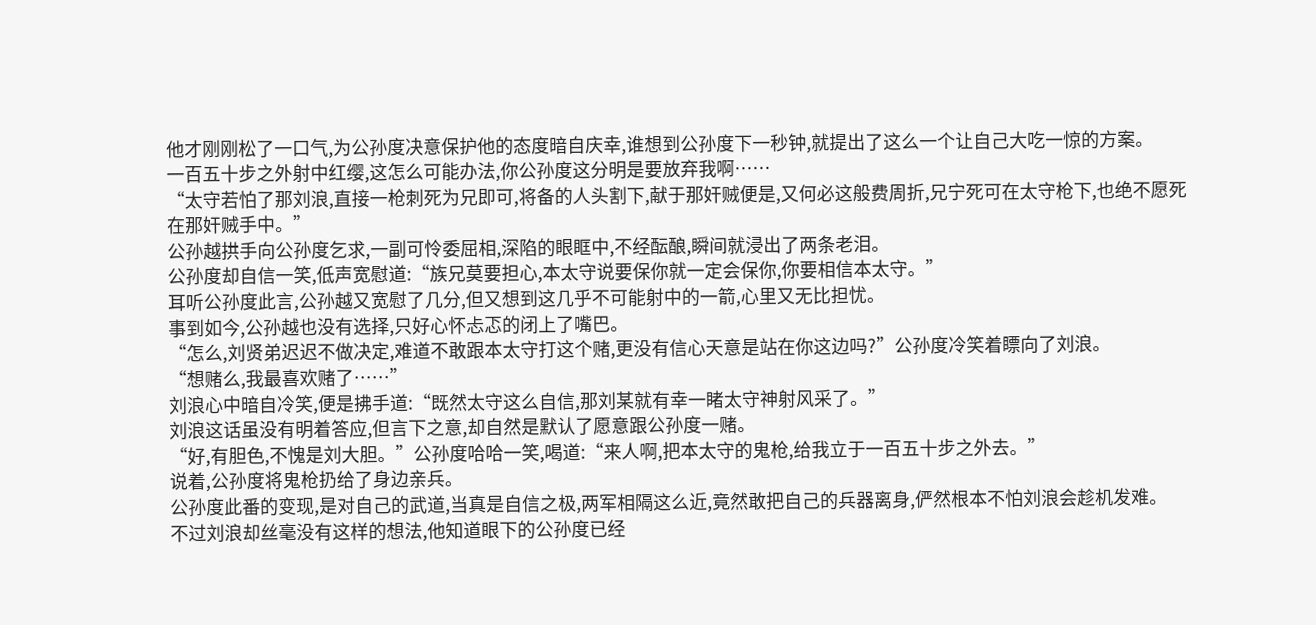他才刚刚松了一口气,为公孙度决意保护他的态度暗自庆幸,谁想到公孙度下一秒钟,就提出了这么一个让自己大吃一惊的方案。
一百五十步之外射中红缨,这怎么可能办法,你公孙度这分明是要放弃我啊……
“太守若怕了那刘浪,直接一枪刺死为兄即可,将备的人头割下,献于那奸贼便是,又何必这般费周折,兄宁死可在太守枪下,也绝不愿死在那奸贼手中。”
公孙越拱手向公孙度乞求,一副可怜委屈相,深陷的眼眶中,不经酝酿,瞬间就浸出了两条老泪。
公孙度却自信一笑,低声宽慰道:“族兄莫要担心,本太守说要保你就一定会保你,你要相信本太守。”
耳听公孙度此言,公孙越又宽慰了几分,但又想到这几乎不可能射中的一箭,心里又无比担忧。
事到如今,公孙越也没有选择,只好心怀忐忑的闭上了嘴巴。
“怎么,刘贤弟迟迟不做决定,难道不敢跟本太守打这个赌,更没有信心天意是站在你这边吗?”公孙度冷笑着瞟向了刘浪。
“想赌么,我最喜欢赌了……”
刘浪心中暗自冷笑,便是拂手道:“既然太守这么自信,那刘某就有幸一睹太守神射风采了。”
刘浪这话虽没有明着答应,但言下之意,却自然是默认了愿意跟公孙度一赌。
“好,有胆色,不愧是刘大胆。”公孙度哈哈一笑,喝道:“来人啊,把本太守的鬼枪,给我立于一百五十步之外去。”
说着,公孙度将鬼枪扔给了身边亲兵。
公孙度此番的变现,是对自己的武道,当真是自信之极,两军相隔这么近,竟然敢把自己的兵器离身,俨然根本不怕刘浪会趁机发难。
不过刘浪却丝毫没有这样的想法,他知道眼下的公孙度已经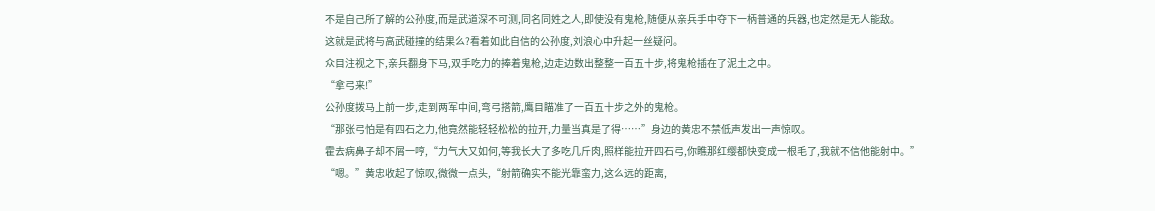不是自己所了解的公孙度,而是武道深不可测,同名同姓之人,即使没有鬼枪,随便从亲兵手中夺下一柄普通的兵器,也定然是无人能敌。
这就是武将与高武碰撞的结果么?看着如此自信的公孙度,刘浪心中升起一丝疑问。
众目注视之下,亲兵翻身下马,双手吃力的捧着鬼枪,边走边数出整整一百五十步,将鬼枪插在了泥土之中。
“拿弓来!”
公孙度拨马上前一步,走到两军中间,弯弓搭箭,鹰目瞄准了一百五十步之外的鬼枪。
“那张弓怕是有四石之力,他竟然能轻轻松松的拉开,力量当真是了得……”身边的黄忠不禁低声发出一声惊叹。
霍去病鼻子却不屑一哼,“力气大又如何,等我长大了多吃几斤肉,照样能拉开四石弓,你瞧那红缨都快变成一根毛了,我就不信他能射中。”
“嗯。”黄忠收起了惊叹,微微一点头,“射箭确实不能光靠蛮力,这么远的距离,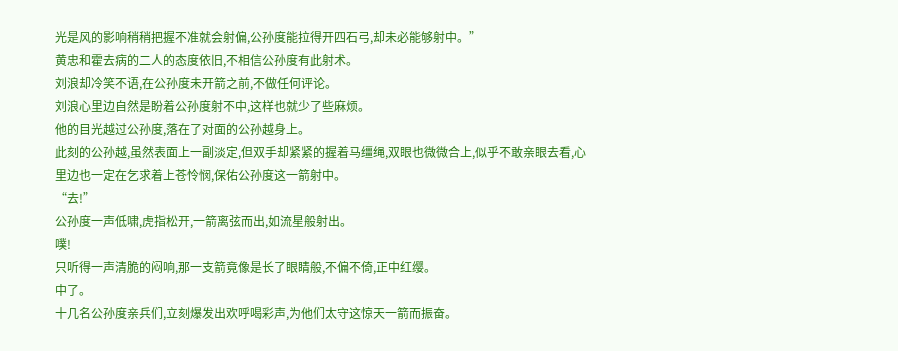光是风的影响稍稍把握不准就会射偏,公孙度能拉得开四石弓,却未必能够射中。”
黄忠和霍去病的二人的态度依旧,不相信公孙度有此射术。
刘浪却冷笑不语,在公孙度未开箭之前,不做任何评论。
刘浪心里边自然是盼着公孙度射不中,这样也就少了些麻烦。
他的目光越过公孙度,落在了对面的公孙越身上。
此刻的公孙越,虽然表面上一副淡定,但双手却紧紧的握着马缰绳,双眼也微微合上,似乎不敢亲眼去看,心里边也一定在乞求着上苍怜悯,保佑公孙度这一箭射中。
“去!”
公孙度一声低啸,虎指松开,一箭离弦而出,如流星般射出。
噗!
只听得一声清脆的闷响,那一支箭竟像是长了眼睛般,不偏不倚,正中红缨。
中了。
十几名公孙度亲兵们,立刻爆发出欢呼喝彩声,为他们太守这惊天一箭而振奋。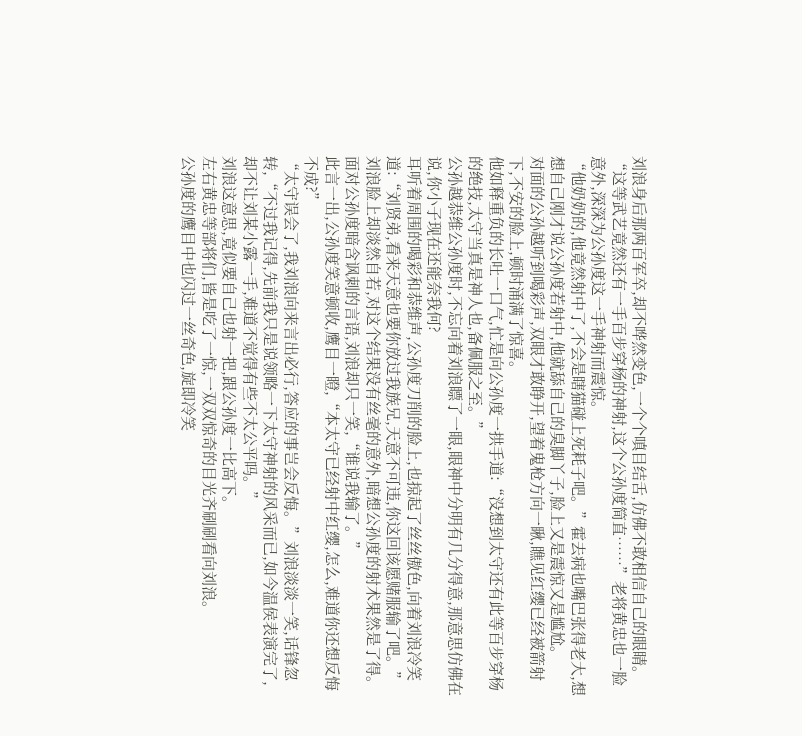刘浪身后那两百军卒,却不哗然变色,一个个嗔目结舌,仿佛不敢相信自己的眼睛。
“这等武艺竟然还有一手百步穿杨的神射,这个公孙度简直……”老将黄忠也一脸意外,深深为公孙度这一手神射而震惊。
“他奶奶的,他竟然射中了,不会是瞎猫碰上死耗子吧。”霍去病也嘴巴张得老大,想想自己刚才说公孙度若射中,他就舔自己的臭脚丫子,脸上又是震惊又是尴尬。
对面的公孙越听到喝彩声,双眼才敢睁开,望着鬼枪方向一瞅,瞧见红缨已经被箭射下,不安的脸上,顿时涌满了惊喜。
他如释重负的长吐一口气,忙是向公孙度一拱手道:“没想到太守还有此等百步穿杨的绝技,太守当真是神人也,备佩服之至。”
公孙越恭维公孙度时,不忘向着刘浪瞟了一眼,眼神中分明有几分得意,那意思仿佛在说,你小子现在还能奈我何?
耳听着周围的喝彩和恭维声,公孙度刀削的脸上,也掠起了丝丝傲色,向着刘浪冷笑道:“刘贤弟,看来天意也要你放过我族兄,天意不可违,你这回该愿赌服输了吧。”
刘浪脸上却淡然自若,对这个结果没有丝毫的意外,暗想公孙度的射术果然是了得。
面对公孙度暗含讽刺的言语,刘浪却只一笑,“谁说我输了。”
此言一出,公孙度笑意顿收,鹰目一瞪,“本太守已经射中红缨,怎么,难道你还想反悔不成?”
“太守误会了,我刘浪向来言出必行,答应的事岂会反悔。”刘浪淡淡一笑,话锋忽转,“不过我记得,先前我只是说领略一下太守神射的风采而已,如今温侯表演完了,却不让刘某小露一手,难道不觉得有些不太公平吗。”
刘浪这意思,竟似要自己也射一把,跟公孙度一比高下。
左右黄忠等部将们,皆是吃了一惊,一双双惊奇的目光齐刷刷看向刘浪。
公孙度的鹰目中也闪过一丝奇色,旋即冷笑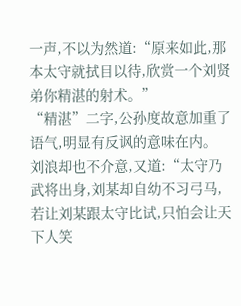一声,不以为然道:“原来如此,那本太守就拭目以待,欣赏一个刘贤弟你精湛的射术。”
“精湛”二字,公孙度故意加重了语气,明显有反讽的意味在内。
刘浪却也不介意,又道:“太守乃武将出身,刘某却自幼不习弓马,若让刘某跟太守比试,只怕会让天下人笑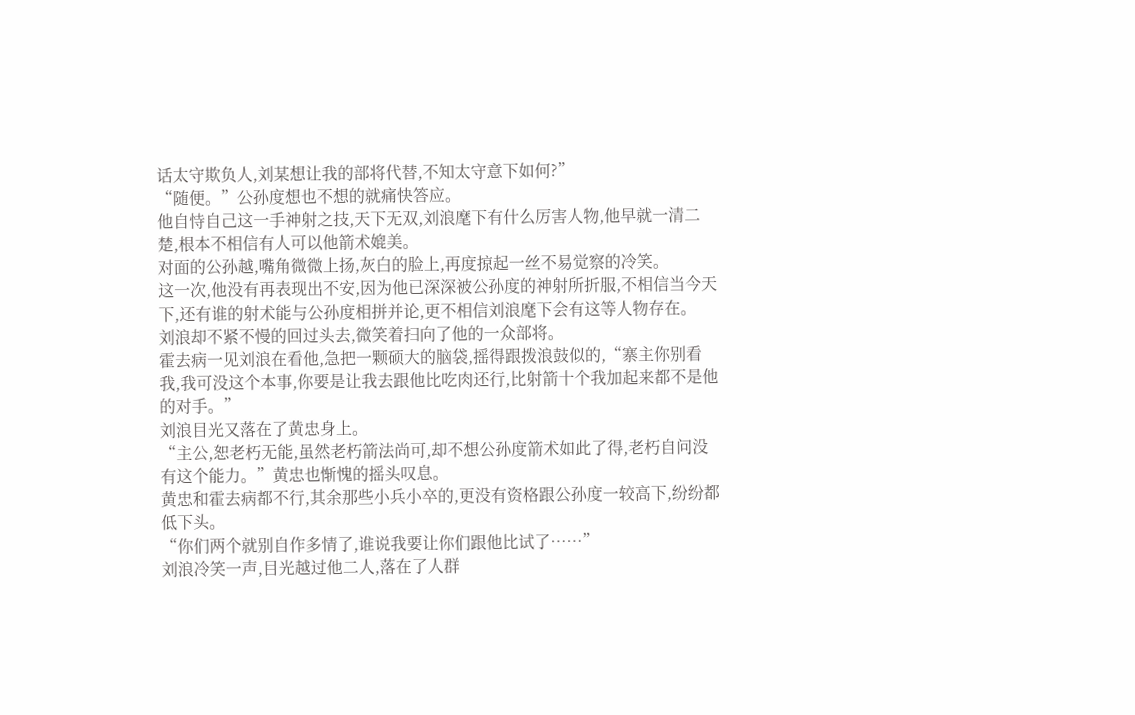话太守欺负人,刘某想让我的部将代替,不知太守意下如何?”
“随便。”公孙度想也不想的就痛快答应。
他自恃自己这一手神射之技,天下无双,刘浪麾下有什么厉害人物,他早就一清二楚,根本不相信有人可以他箭术媲美。
对面的公孙越,嘴角微微上扬,灰白的脸上,再度掠起一丝不易觉察的冷笑。
这一次,他没有再表现出不安,因为他已深深被公孙度的神射所折服,不相信当今天下,还有谁的射术能与公孙度相拼并论,更不相信刘浪麾下会有这等人物存在。
刘浪却不紧不慢的回过头去,微笑着扫向了他的一众部将。
霍去病一见刘浪在看他,急把一颗硕大的脑袋,摇得跟拨浪鼓似的,“寨主你别看我,我可没这个本事,你要是让我去跟他比吃肉还行,比射箭十个我加起来都不是他的对手。”
刘浪目光又落在了黄忠身上。
“主公,恕老朽无能,虽然老朽箭法尚可,却不想公孙度箭术如此了得,老朽自问没有这个能力。”黄忠也惭愧的摇头叹息。
黄忠和霍去病都不行,其余那些小兵小卒的,更没有资格跟公孙度一较高下,纷纷都低下头。
“你们两个就别自作多情了,谁说我要让你们跟他比试了……”
刘浪冷笑一声,目光越过他二人,落在了人群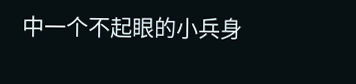中一个不起眼的小兵身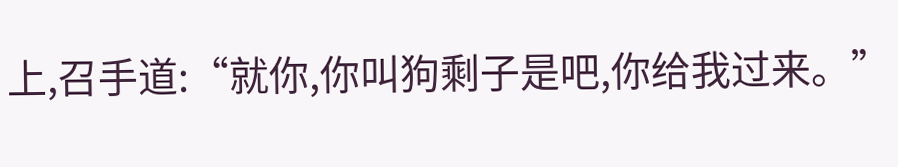上,召手道:“就你,你叫狗剩子是吧,你给我过来。”